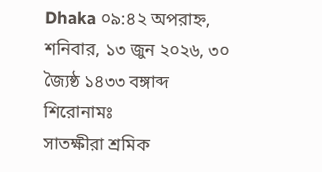Dhaka ০৯:৪২ অপরাহ্ন, শনিবার, ১৩ জুন ২০২৬, ৩০ জ্যৈষ্ঠ ১৪৩৩ বঙ্গাব্দ
শিরোনামঃ
সাতক্ষীরা শ্রমিক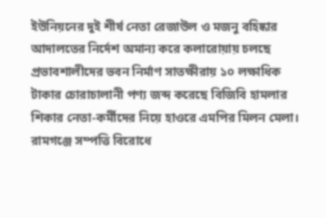ইউনিয়নের দুই শীর্ষ নেতা রেজাউল ও মজনু বহিষ্কার আদালতের নির্দেশ অমান্য করে কলারোয়ায় চলছে প্রভাবশালীদের ভবন নির্মাণ সাতক্ষীরায় ১০ লক্ষাধিক টাকার চোরাচালানী পণ্য জব্দ করেছে বিজিবি হামলার শিকার নেতা-কর্মীদের নিয়ে হাওরে এমপির মিলন মেলা। রামগঞ্জে সম্পত্তি বিরোধে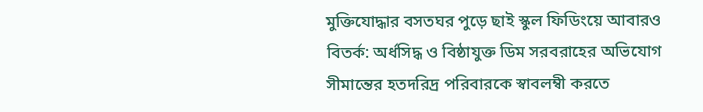মুক্তিযোদ্ধার বসতঘর পুড়ে ছাই স্কুল ফিডিংয়ে আবারও বিতর্ক: অর্ধসিদ্ধ ও বিষ্ঠাযুক্ত ডিম সরবরাহের অভিযোগ সীমান্তের হতদরিদ্র পরিবারকে স্বাবলম্বী করতে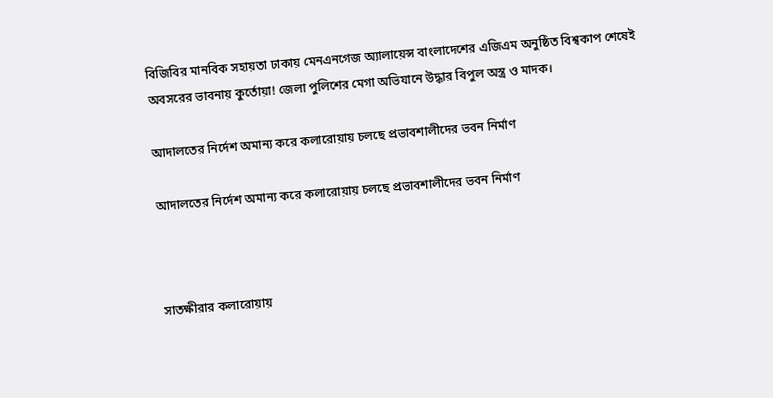বিজিবির মানবিক সহায়তা ঢাকায় মেনএনগেজ অ্যালায়েন্স বাংলাদেশের এজিএম অনুষ্ঠিত বিশ্বকাপ শেষেই অবসরের ভাবনায় কুর্তোয়া! জেলা পুলিশের মেগা অভিযানে উদ্ধার বিপুল অস্ত্র ও মাদক।

আদালতের নির্দেশ অমান্য করে কলারোয়ায় চলছে প্রভাবশালীদের ভবন নির্মাণ

আদালতের নির্দেশ অমান্য করে কলারোয়ায় চলছে প্রভাবশালীদের ভবন নির্মাণ



সাতক্ষীরার কলারোয়ায়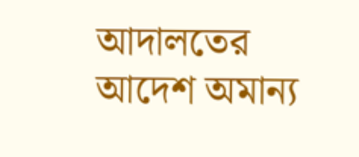আদালতের আদেশ অমান্য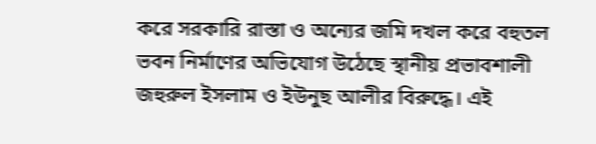করে সরকারি রাস্তা ও অন্যের জমি দখল করে বহুতল ভবন নির্মাণের অভিযোগ উঠেছে স্থানীয় প্রভাবশালী জহুরুল ইসলাম ও ইউনুছ আলীর বিরুদ্ধে। এই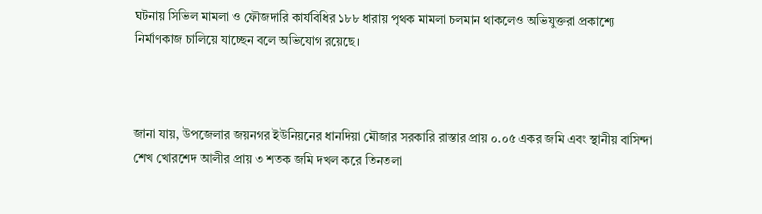ঘটনায় সিভিল মামলা ও ফৌজদারি কার্যবিধির ১৮৮ ধারায় পৃথক মামলা চলমান থাকলেও অভিযুক্তরা প্রকাশ্যে নির্মাণকাজ চালিয়ে যাচ্ছেন বলে অভিযোগ রয়েছে।



জানা যায়, উপজেলার জয়নগর ইউনিয়নের ধানদিয়া মৌজার সরকারি রাস্তার প্রায় ০.০৫ একর জমি এবং স্থানীয় বাসিন্দা শেখ খোরশেদ আলীর প্রায় ৩ শতক জমি দখল করে তিনতলা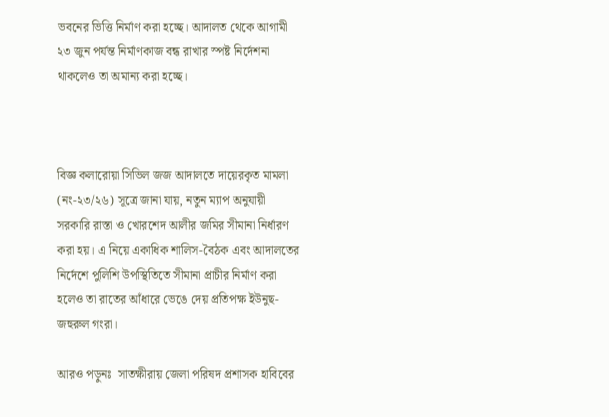ভবনের ভিত্তি নির্মাণ করা হচ্ছে। আদালত থেকে আগামী ২৩ জুন পর্যন্ত নির্মাণকাজ বন্ধ রাখার স্পষ্ট নির্দেশনা থাকলেও তা অমান্য করা হচ্ছে।



বিজ্ঞ কলারোয়া সিভিল জজ আদালতে দায়েরকৃত মামলা (নং-২৩/২৬) সূত্রে জানা যায়, নতুন ম্যাপ অনুযায়ী সরকারি রাস্তা ও খোরশেদ আলীর জমির সীমানা নির্ধারণ করা হয়। এ নিয়ে একাধিক শালিস-বৈঠক এবং আদালতের নির্দেশে পুলিশি উপস্থিতিতে সীমানা প্রাচীর নির্মাণ করা হলেও তা রাতের আঁধারে ভেঙে দেয় প্রতিপক্ষ ইউনুছ- জহুরুল গংরা।

আরও পড়ুনঃ  সাতক্ষীরায় জেলা পরিষদ প্রশাসক হাবিবের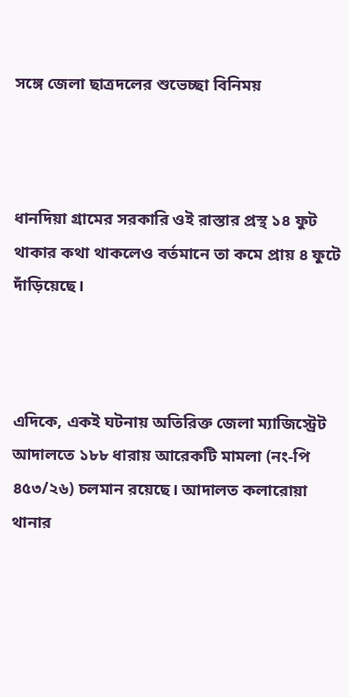সঙ্গে জেলা ছাত্রদলের শুভেচ্ছা বিনিময়



ধানদিয়া গ্রামের সরকারি ওই রাস্তার প্রস্থ ১৪ ফুট থাকার কথা থাকলেও বর্তমানে তা কমে প্রায় ৪ ফুটে দাঁড়িয়েছে।



এদিকে, একই ঘটনায় অতিরিক্ত জেলা ম্যাজিস্ট্রেট আদালতে ১৮৮ ধারায় আরেকটি মামলা (নং-পি ৪৫৩/২৬) চলমান রয়েছে। আদালত কলারোয়া থানার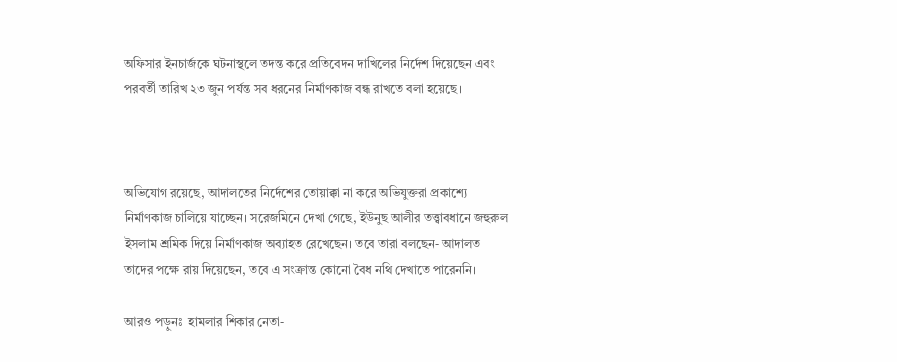অফিসার ইনচার্জকে ঘটনাস্থলে তদন্ত করে প্রতিবেদন দাখিলের নির্দেশ দিয়েছেন এবং পরবর্তী তারিখ ২৩ জুন পর্যন্ত সব ধরনের নির্মাণকাজ বন্ধ রাখতে বলা হয়েছে।



অভিযোগ রয়েছে, আদালতের নির্দেশের তোয়াক্কা না করে অভিযুক্তরা প্রকাশ্যে নির্মাণকাজ চালিয়ে যাচ্ছেন। সরেজমিনে দেখা গেছে, ইউনুছ আলীর তত্ত্বাবধানে জহুরুল ইসলাম শ্রমিক দিয়ে নির্মাণকাজ অব্যাহত রেখেছেন। তবে তারা বলছেন- আদালত তাদের পক্ষে রায় দিয়েছেন, তবে এ সংক্রান্ত কোনো বৈধ নথি দেখাতে পারেননি।

আরও পড়ুনঃ  হামলার শিকার নেতা-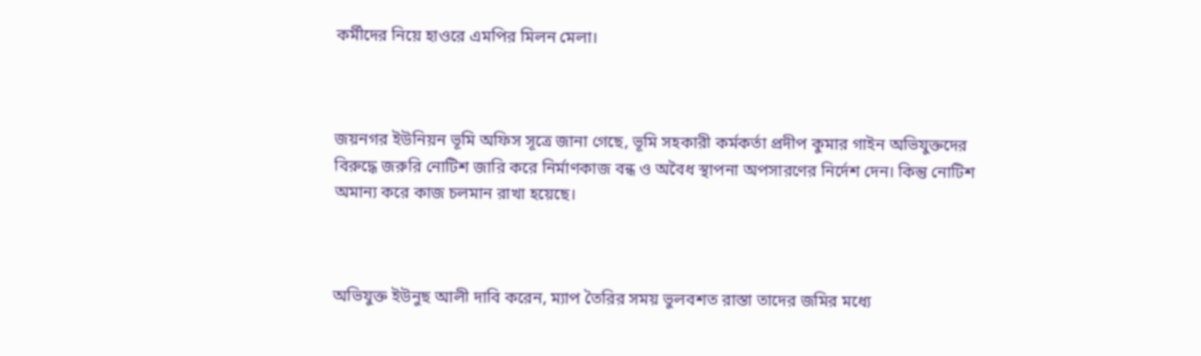কর্মীদের নিয়ে হাওরে এমপির মিলন মেলা।



জয়নগর ইউনিয়ন ভূমি অফিস সূত্রে জানা গেছে, ভূমি সহকারী কর্মকর্তা প্রদীপ কুমার গাইন অভিযুক্তদের বিরুদ্ধে জরুরি নোটিশ জারি করে নির্মাণকাজ বন্ধ ও অবৈধ স্থাপনা অপসারণের নির্দেশ দেন। কিন্তু নোটিশ অমান্য করে কাজ চলমান রাখা হয়েছে।



অভিযুক্ত ইউনুছ আলী দাবি করেন, ম্যাপ তৈরির সময় ভুলবশত রাস্তা তাদের জমির মধ্যে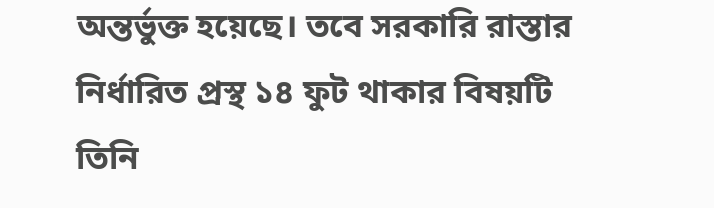অন্তর্ভুক্ত হয়েছে। তবে সরকারি রাস্তার নির্ধারিত প্রস্থ ১৪ ফুট থাকার বিষয়টি তিনি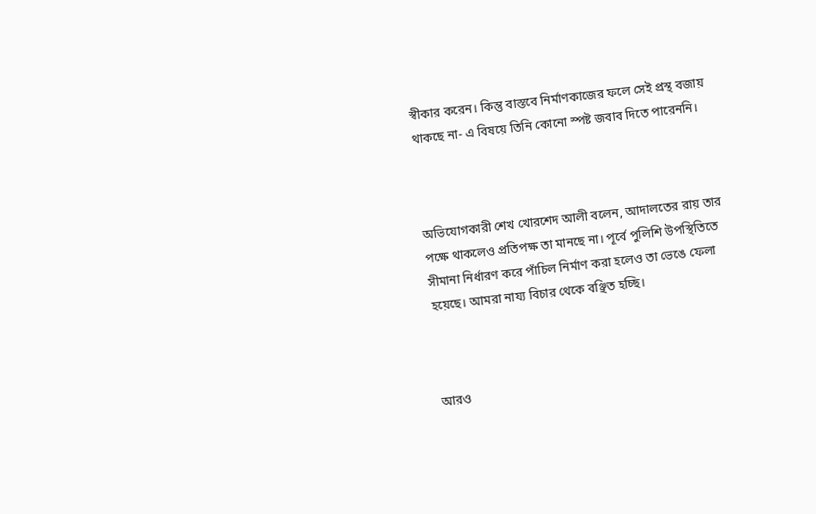স্বীকার করেন। কিন্তু বাস্তবে নির্মাণকাজের ফলে সেই প্রস্থ বজায় থাকছে না- এ বিষয়ে তিনি কোনো স্পষ্ট জবাব দিতে পারেননি।



অভিযোগকারী শেখ খোরশেদ আলী বলেন, আদালতের রায় তার পক্ষে থাকলেও প্রতিপক্ষ তা মানছে না। পূর্বে পুলিশি উপস্থিতিতে সীমানা নির্ধারণ করে পাঁচিল নির্মাণ করা হলেও তা ভেঙে ফেলা হয়েছে। আমরা নায্য বিচার থেকে বঞ্ছিত হচ্ছি।



আরও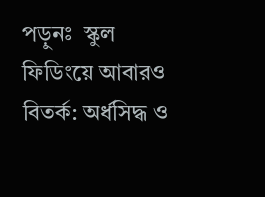পড়ুনঃ  স্কুল ফিডিংয়ে আবারও বিতর্ক: অর্ধসিদ্ধ ও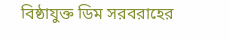বিষ্ঠাযুক্ত ডিম সরবরাহের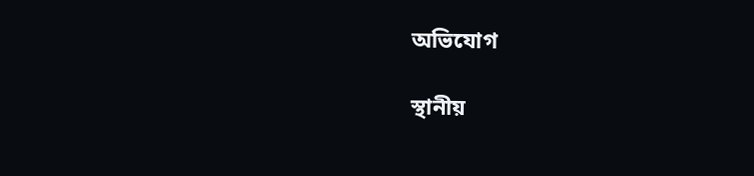অভিযোগ

স্থানীয়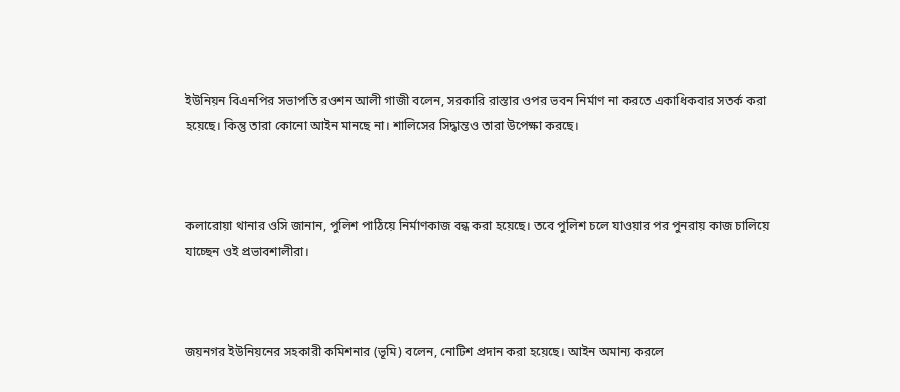ইউনিয়ন বিএনপির সভাপতি রওশন আলী গাজী বলেন, সরকারি রাস্তার ওপর ভবন নির্মাণ না করতে একাধিকবার সতর্ক করা হয়েছে। কিন্তু তারা কোনো আইন মানছে না। শালিসের সিদ্ধান্তও তারা উপেক্ষা করছে।



কলারোয়া থানার ওসি জানান, পুলিশ পাঠিয়ে নির্মাণকাজ বন্ধ করা হয়েছে। তবে পুলিশ চলে যাওয়ার পর পুনরায় কাজ চালিয়ে যাচ্ছেন ওই প্রভাবশালীরা।



জয়নগর ইউনিয়নের সহকারী কমিশনার (ভূমি) বলেন, নোটিশ প্রদান করা হয়েছে। আইন অমান্য করলে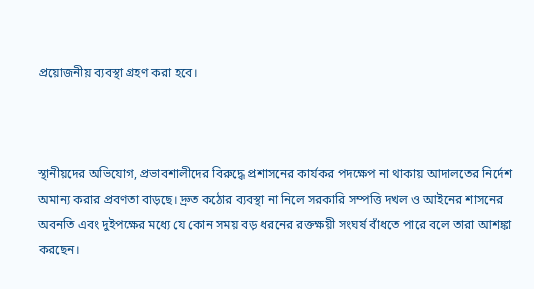প্রয়োজনীয় ব্যবস্থা গ্রহণ করা হবে।



স্থানীয়দের অভিযোগ, প্রভাবশালীদের বিরুদ্ধে প্রশাসনের কার্যকর পদক্ষেপ না থাকায় আদালতের নির্দেশ অমান্য করার প্রবণতা বাড়ছে। দ্রুত কঠোর ব্যবস্থা না নিলে সরকারি সম্পত্তি দখল ও আইনের শাসনের অবনতি এবং দুইপক্ষের মধ্যে যে কোন সময় বড় ধরনের রক্তক্ষয়ী সংঘর্ষ বাঁধতে পারে বলে তারা আশঙ্কা করছেন।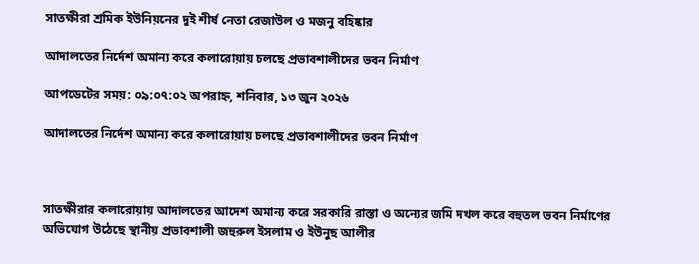সাতক্ষীরা শ্রমিক ইউনিয়নের দুই শীর্ষ নেতা রেজাউল ও মজনু বহিষ্কার

আদালতের নির্দেশ অমান্য করে কলারোয়ায় চলছে প্রভাবশালীদের ভবন নির্মাণ

আপডেটের সময়: ০৯:০৭:০২ অপরাহ্ন, শনিবার, ১৩ জুন ২০২৬

আদালতের নির্দেশ অমান্য করে কলারোয়ায় চলছে প্রভাবশালীদের ভবন নির্মাণ



সাতক্ষীরার কলারোয়ায় আদালতের আদেশ অমান্য করে সরকারি রাস্তা ও অন্যের জমি দখল করে বহুতল ভবন নির্মাণের অভিযোগ উঠেছে স্থানীয় প্রভাবশালী জহুরুল ইসলাম ও ইউনুছ আলীর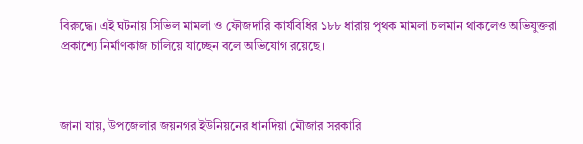বিরুদ্ধে। এই ঘটনায় সিভিল মামলা ও ফৌজদারি কার্যবিধির ১৮৮ ধারায় পৃথক মামলা চলমান থাকলেও অভিযুক্তরা প্রকাশ্যে নির্মাণকাজ চালিয়ে যাচ্ছেন বলে অভিযোগ রয়েছে।



জানা যায়, উপজেলার জয়নগর ইউনিয়নের ধানদিয়া মৌজার সরকারি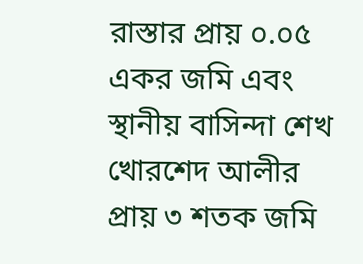রাস্তার প্রায় ০.০৫ একর জমি এবং স্থানীয় বাসিন্দা শেখ খোরশেদ আলীর প্রায় ৩ শতক জমি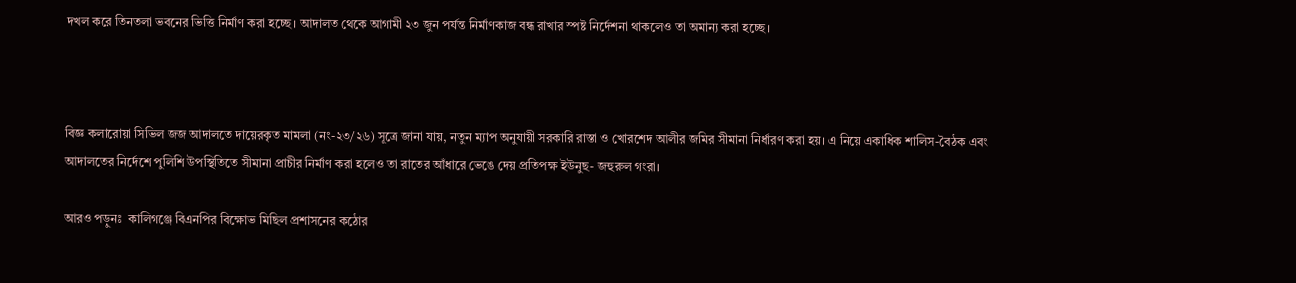দখল করে তিনতলা ভবনের ভিত্তি নির্মাণ করা হচ্ছে। আদালত থেকে আগামী ২৩ জুন পর্যন্ত নির্মাণকাজ বন্ধ রাখার স্পষ্ট নির্দেশনা থাকলেও তা অমান্য করা হচ্ছে।



বিজ্ঞ কলারোয়া সিভিল জজ আদালতে দায়েরকৃত মামলা (নং-২৩/২৬) সূত্রে জানা যায়, নতুন ম্যাপ অনুযায়ী সরকারি রাস্তা ও খোরশেদ আলীর জমির সীমানা নির্ধারণ করা হয়। এ নিয়ে একাধিক শালিস-বৈঠক এবং আদালতের নির্দেশে পুলিশি উপস্থিতিতে সীমানা প্রাচীর নির্মাণ করা হলেও তা রাতের আঁধারে ভেঙে দেয় প্রতিপক্ষ ইউনুছ- জহুরুল গংরা।

আরও পড়ুনঃ  কালিগঞ্জে বিএনপির বিক্ষোভ মিছিল প্রশাসনের কঠোর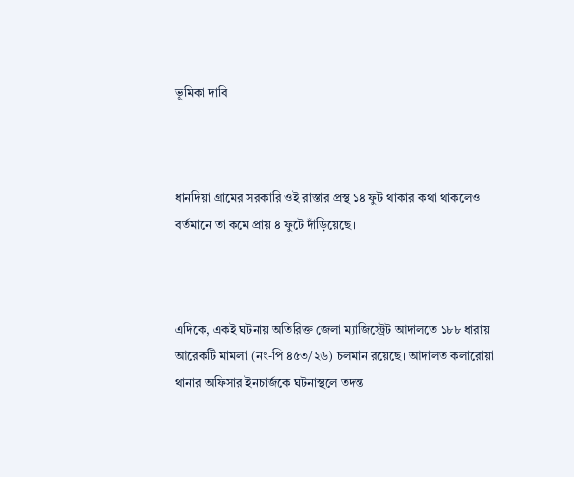ভূমিকা দাবি



ধানদিয়া গ্রামের সরকারি ওই রাস্তার প্রস্থ ১৪ ফুট থাকার কথা থাকলেও বর্তমানে তা কমে প্রায় ৪ ফুটে দাঁড়িয়েছে।



এদিকে, একই ঘটনায় অতিরিক্ত জেলা ম্যাজিস্ট্রেট আদালতে ১৮৮ ধারায় আরেকটি মামলা (নং-পি ৪৫৩/২৬) চলমান রয়েছে। আদালত কলারোয়া থানার অফিসার ইনচার্জকে ঘটনাস্থলে তদন্ত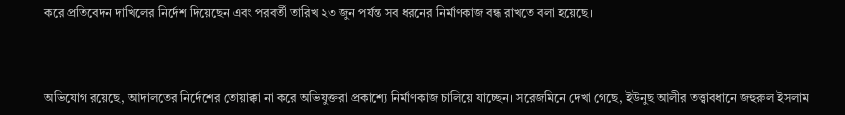করে প্রতিবেদন দাখিলের নির্দেশ দিয়েছেন এবং পরবর্তী তারিখ ২৩ জুন পর্যন্ত সব ধরনের নির্মাণকাজ বন্ধ রাখতে বলা হয়েছে।



অভিযোগ রয়েছে, আদালতের নির্দেশের তোয়াক্কা না করে অভিযুক্তরা প্রকাশ্যে নির্মাণকাজ চালিয়ে যাচ্ছেন। সরেজমিনে দেখা গেছে, ইউনুছ আলীর তত্ত্বাবধানে জহুরুল ইসলাম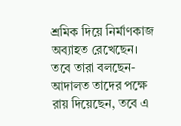শ্রমিক দিয়ে নির্মাণকাজ অব্যাহত রেখেছেন। তবে তারা বলছেন- আদালত তাদের পক্ষে রায় দিয়েছেন, তবে এ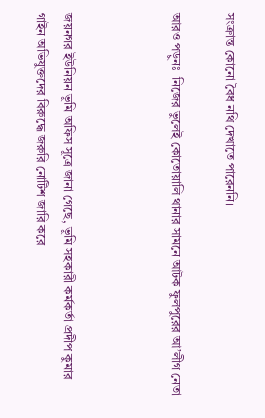সংক্রান্ত কোনো বৈধ নথি দেখাতে পারেননি।

আরও পড়ুনঃ  নিজের ভুলেই কোতোয়ালি থানার সামনে আটক ফুলপুরের আ’লীগ নেতা



জয়নগর ইউনিয়ন ভূমি অফিস সূত্রে জানা গেছে, ভূমি সহকারী কর্মকর্তা প্রদীপ কুমার গাইন অভিযুক্তদের বিরুদ্ধে জরুরি নোটিশ জারি করে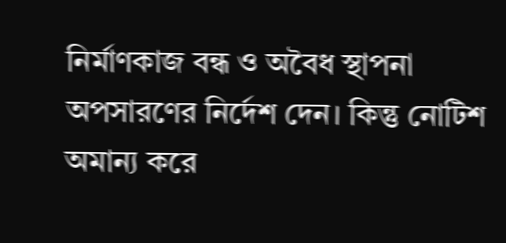নির্মাণকাজ বন্ধ ও অবৈধ স্থাপনা অপসারণের নির্দেশ দেন। কিন্তু নোটিশ অমান্য করে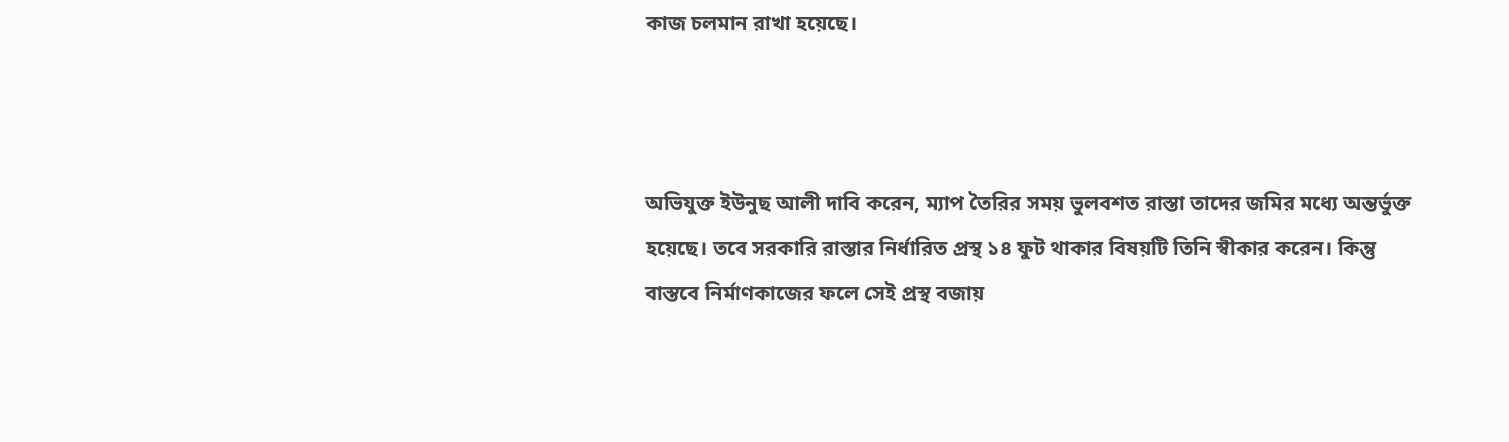কাজ চলমান রাখা হয়েছে।



অভিযুক্ত ইউনুছ আলী দাবি করেন, ম্যাপ তৈরির সময় ভুলবশত রাস্তা তাদের জমির মধ্যে অন্তর্ভুক্ত হয়েছে। তবে সরকারি রাস্তার নির্ধারিত প্রস্থ ১৪ ফুট থাকার বিষয়টি তিনি স্বীকার করেন। কিন্তু বাস্তবে নির্মাণকাজের ফলে সেই প্রস্থ বজায়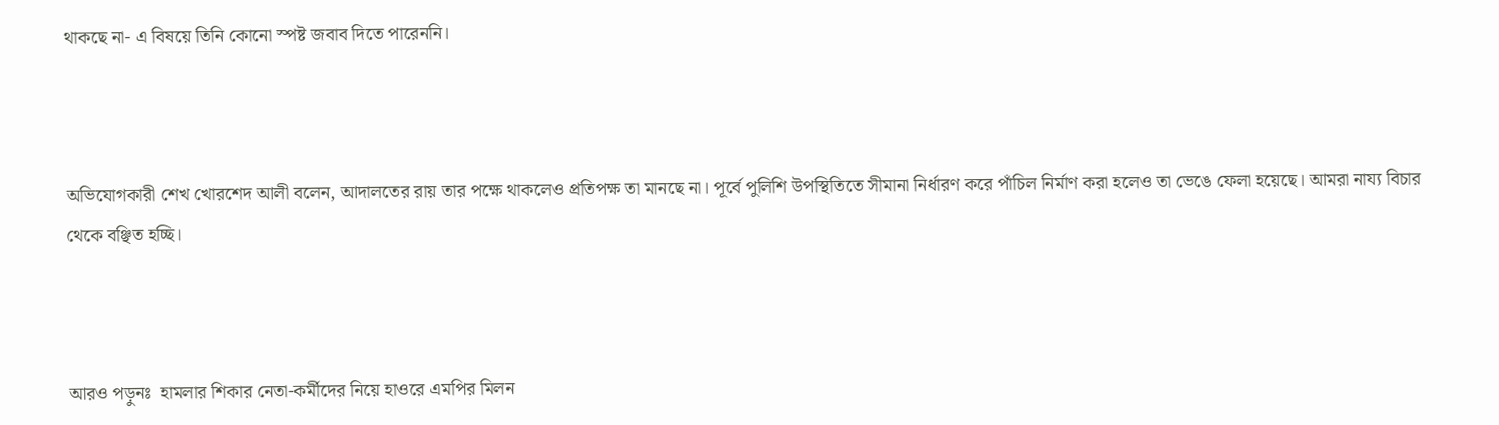থাকছে না- এ বিষয়ে তিনি কোনো স্পষ্ট জবাব দিতে পারেননি।



অভিযোগকারী শেখ খোরশেদ আলী বলেন, আদালতের রায় তার পক্ষে থাকলেও প্রতিপক্ষ তা মানছে না। পূর্বে পুলিশি উপস্থিতিতে সীমানা নির্ধারণ করে পাঁচিল নির্মাণ করা হলেও তা ভেঙে ফেলা হয়েছে। আমরা নায্য বিচার থেকে বঞ্ছিত হচ্ছি।



আরও পড়ুনঃ  হামলার শিকার নেতা-কর্মীদের নিয়ে হাওরে এমপির মিলন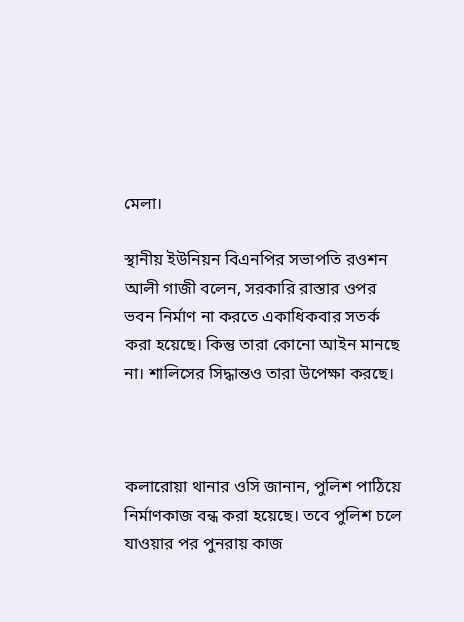মেলা।

স্থানীয় ইউনিয়ন বিএনপির সভাপতি রওশন আলী গাজী বলেন, সরকারি রাস্তার ওপর ভবন নির্মাণ না করতে একাধিকবার সতর্ক করা হয়েছে। কিন্তু তারা কোনো আইন মানছে না। শালিসের সিদ্ধান্তও তারা উপেক্ষা করছে।



কলারোয়া থানার ওসি জানান, পুলিশ পাঠিয়ে নির্মাণকাজ বন্ধ করা হয়েছে। তবে পুলিশ চলে যাওয়ার পর পুনরায় কাজ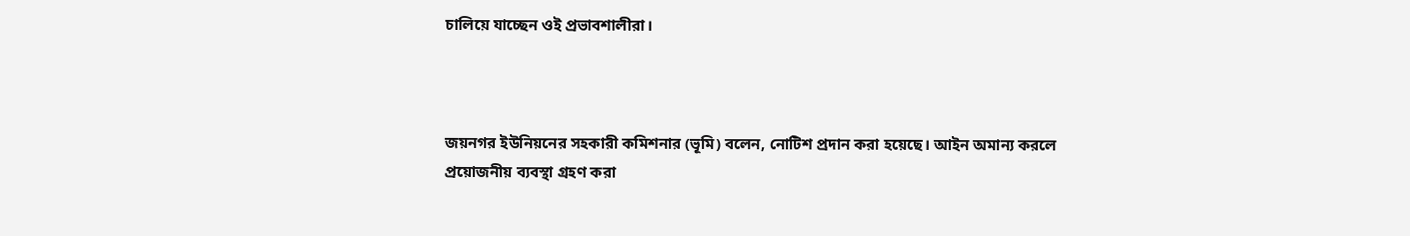চালিয়ে যাচ্ছেন ওই প্রভাবশালীরা।



জয়নগর ইউনিয়নের সহকারী কমিশনার (ভূমি) বলেন, নোটিশ প্রদান করা হয়েছে। আইন অমান্য করলে প্রয়োজনীয় ব্যবস্থা গ্রহণ করা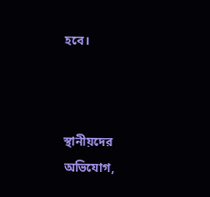হবে।



স্থানীয়দের অভিযোগ,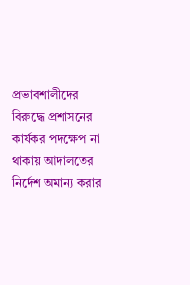প্রভাবশালীদের বিরুদ্ধে প্রশাসনের কার্যকর পদক্ষেপ না থাকায় আদালতের নির্দেশ অমান্য করার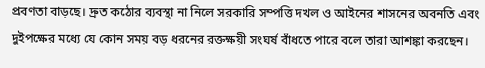প্রবণতা বাড়ছে। দ্রুত কঠোর ব্যবস্থা না নিলে সরকারি সম্পত্তি দখল ও আইনের শাসনের অবনতি এবং দুইপক্ষের মধ্যে যে কোন সময় বড় ধরনের রক্তক্ষয়ী সংঘর্ষ বাঁধতে পারে বলে তারা আশঙ্কা করছেন।